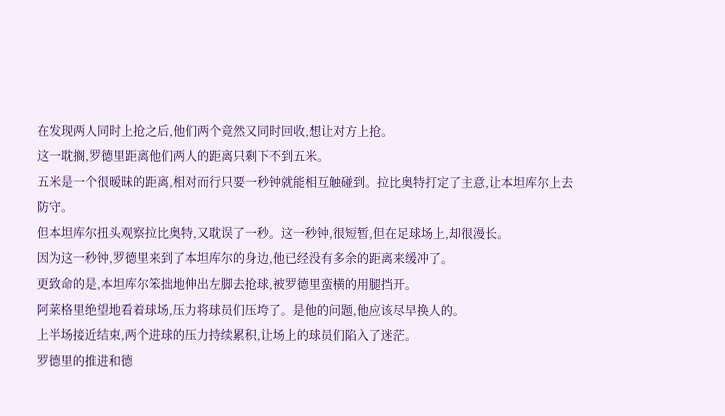在发现两人同时上抢之后,他们两个竟然又同时回收,想让对方上抢。
这一耽搁,罗德里距离他们两人的距离只剩下不到五米。
五米是一个很暧昧的距离,相对而行只要一秒钟就能相互触碰到。拉比奥特打定了主意,让本坦库尔上去防守。
但本坦库尔扭头观察拉比奥特,又耽误了一秒。这一秒钟,很短暂,但在足球场上,却很漫长。
因为这一秒钟,罗德里来到了本坦库尔的身边,他已经没有多余的距离来缓冲了。
更致命的是,本坦库尔笨拙地伸出左脚去抢球,被罗德里蛮横的用腿挡开。
阿莱格里绝望地看着球场,压力将球员们压垮了。是他的问题,他应该尽早换人的。
上半场接近结束,两个进球的压力持续累积,让场上的球员们陷入了迷茫。
罗德里的推进和德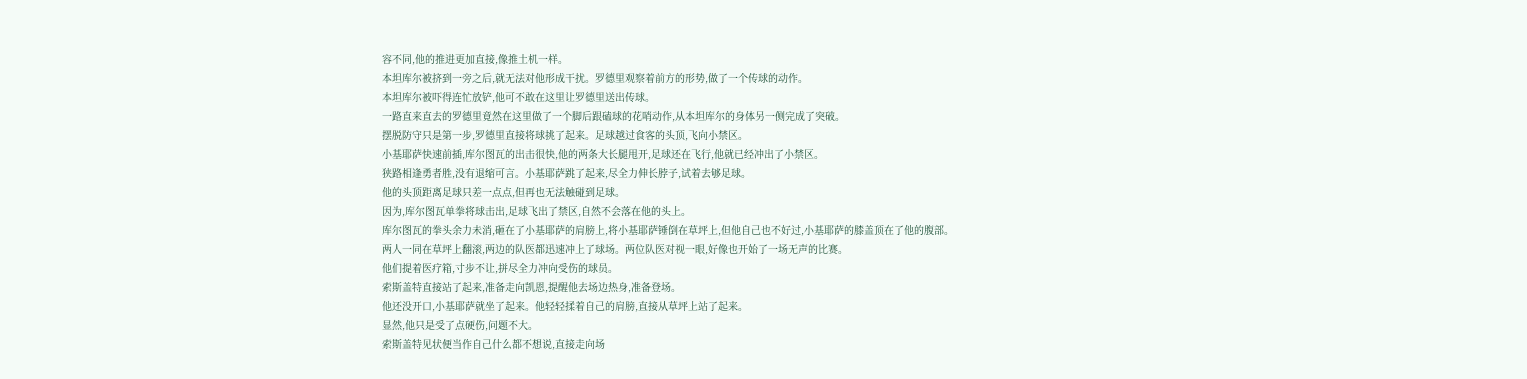容不同,他的推进更加直接,像推土机一样。
本坦库尔被挤到一旁之后,就无法对他形成干扰。罗德里观察着前方的形势,做了一个传球的动作。
本坦库尔被吓得连忙放铲,他可不敢在这里让罗德里送出传球。
一路直来直去的罗德里竟然在这里做了一个脚后跟磕球的花哨动作,从本坦库尔的身体另一侧完成了突破。
摆脱防守只是第一步,罗德里直接将球挑了起来。足球越过食客的头顶,飞向小禁区。
小基耶萨快速前插,库尔图瓦的出击很快,他的两条大长腿甩开,足球还在飞行,他就已经冲出了小禁区。
狭路相逢勇者胜,没有退缩可言。小基耶萨跳了起来,尽全力伸长脖子,试着去够足球。
他的头顶距离足球只差一点点,但再也无法触碰到足球。
因为,库尔图瓦单拳将球击出,足球飞出了禁区,自然不会落在他的头上。
库尔图瓦的拳头余力未消,砸在了小基耶萨的肩膀上,将小基耶萨锤倒在草坪上,但他自己也不好过,小基耶萨的膝盖顶在了他的腹部。
两人一同在草坪上翻滚,两边的队医都迅速冲上了球场。两位队医对视一眼,好像也开始了一场无声的比赛。
他们提着医疗箱,寸步不让,拼尽全力冲向受伤的球员。
索斯盖特直接站了起来,准备走向凯恩,提醒他去场边热身,准备登场。
他还没开口,小基耶萨就坐了起来。他轻轻揉着自己的肩膀,直接从草坪上站了起来。
显然,他只是受了点硬伤,问题不大。
索斯盖特见状便当作自己什么都不想说,直接走向场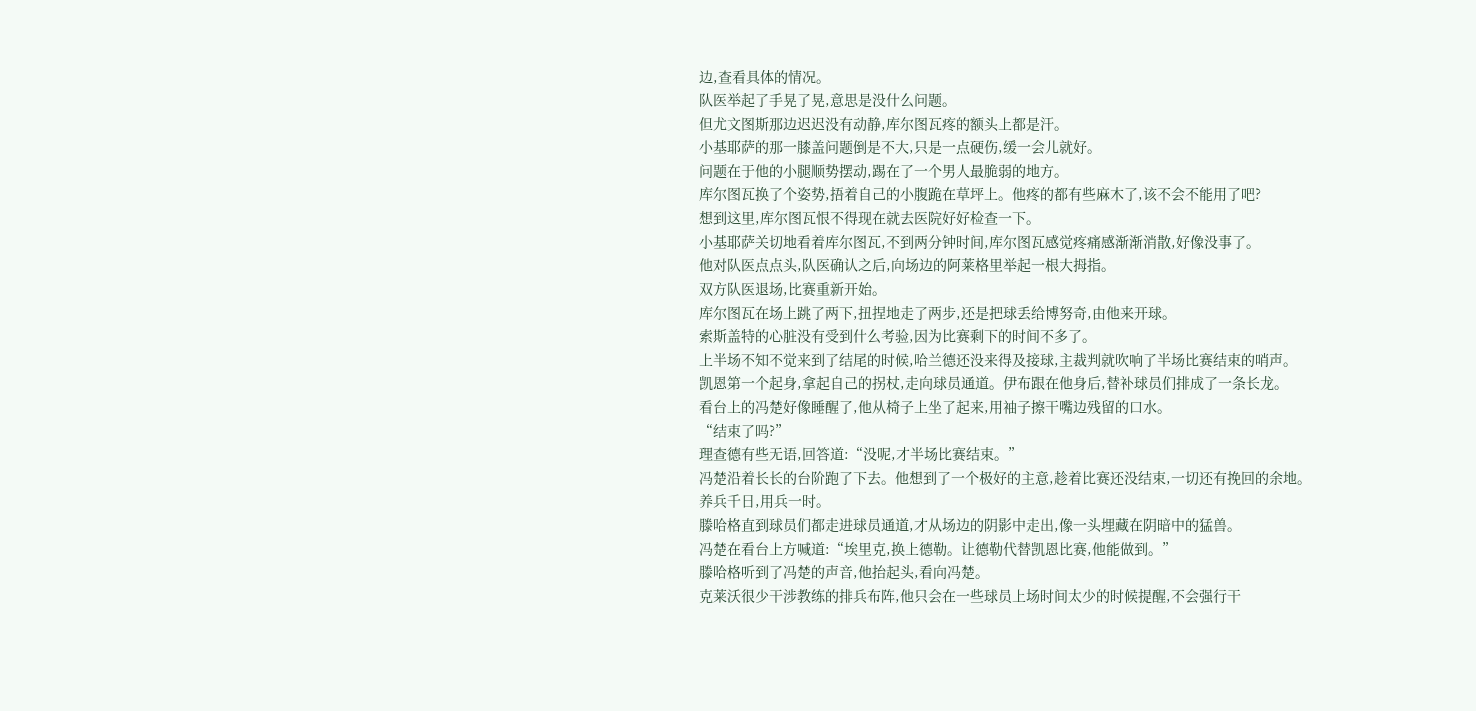边,查看具体的情况。
队医举起了手晃了晃,意思是没什么问题。
但尤文图斯那边迟迟没有动静,库尔图瓦疼的额头上都是汗。
小基耶萨的那一膝盖问题倒是不大,只是一点硬伤,缓一会儿就好。
问题在于他的小腿顺势摆动,踢在了一个男人最脆弱的地方。
库尔图瓦换了个姿势,捂着自己的小腹跪在草坪上。他疼的都有些麻木了,该不会不能用了吧?
想到这里,库尔图瓦恨不得现在就去医院好好检查一下。
小基耶萨关切地看着库尔图瓦,不到两分钟时间,库尔图瓦感觉疼痛感渐渐消散,好像没事了。
他对队医点点头,队医确认之后,向场边的阿莱格里举起一根大拇指。
双方队医退场,比赛重新开始。
库尔图瓦在场上跳了两下,扭捏地走了两步,还是把球丢给博努奇,由他来开球。
索斯盖特的心脏没有受到什么考验,因为比赛剩下的时间不多了。
上半场不知不觉来到了结尾的时候,哈兰德还没来得及接球,主裁判就吹响了半场比赛结束的哨声。
凯恩第一个起身,拿起自己的拐杖,走向球员通道。伊布跟在他身后,替补球员们排成了一条长龙。
看台上的冯楚好像睡醒了,他从椅子上坐了起来,用袖子擦干嘴边残留的口水。
“结束了吗?”
理查德有些无语,回答道:“没呢,才半场比赛结束。”
冯楚沿着长长的台阶跑了下去。他想到了一个极好的主意,趁着比赛还没结束,一切还有挽回的余地。
养兵千日,用兵一时。
滕哈格直到球员们都走进球员通道,才从场边的阴影中走出,像一头埋藏在阴暗中的猛兽。
冯楚在看台上方喊道:“埃里克,换上德勒。让德勒代替凯恩比赛,他能做到。”
滕哈格听到了冯楚的声音,他抬起头,看向冯楚。
克莱沃很少干涉教练的排兵布阵,他只会在一些球员上场时间太少的时候提醒,不会强行干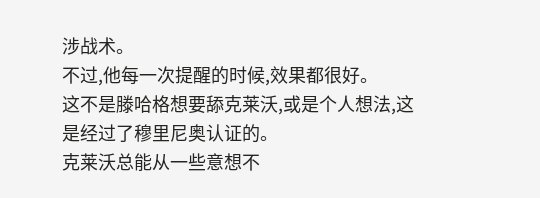涉战术。
不过,他每一次提醒的时候,效果都很好。
这不是滕哈格想要舔克莱沃,或是个人想法,这是经过了穆里尼奥认证的。
克莱沃总能从一些意想不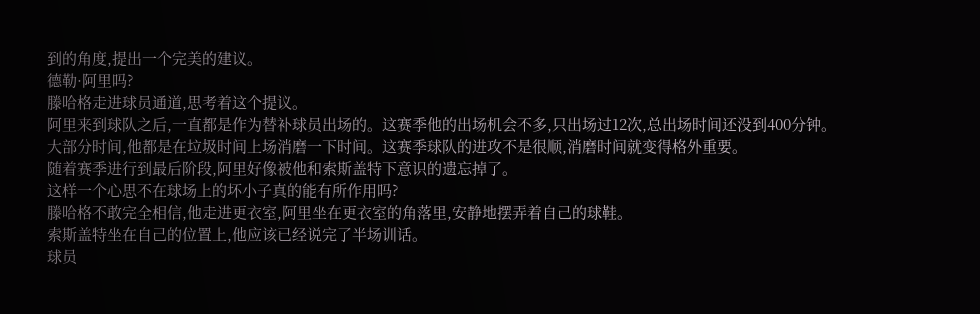到的角度,提出一个完美的建议。
德勒·阿里吗?
滕哈格走进球员通道,思考着这个提议。
阿里来到球队之后,一直都是作为替补球员出场的。这赛季他的出场机会不多,只出场过12次,总出场时间还没到400分钟。
大部分时间,他都是在垃圾时间上场消磨一下时间。这赛季球队的进攻不是很顺,消磨时间就变得格外重要。
随着赛季进行到最后阶段,阿里好像被他和索斯盖特下意识的遗忘掉了。
这样一个心思不在球场上的坏小子真的能有所作用吗?
滕哈格不敢完全相信,他走进更衣室,阿里坐在更衣室的角落里,安静地摆弄着自己的球鞋。
索斯盖特坐在自己的位置上,他应该已经说完了半场训话。
球员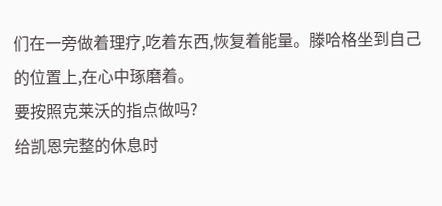们在一旁做着理疗,吃着东西,恢复着能量。滕哈格坐到自己的位置上,在心中琢磨着。
要按照克莱沃的指点做吗?
给凯恩完整的休息时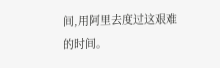间,用阿里去度过这艰难的时间。